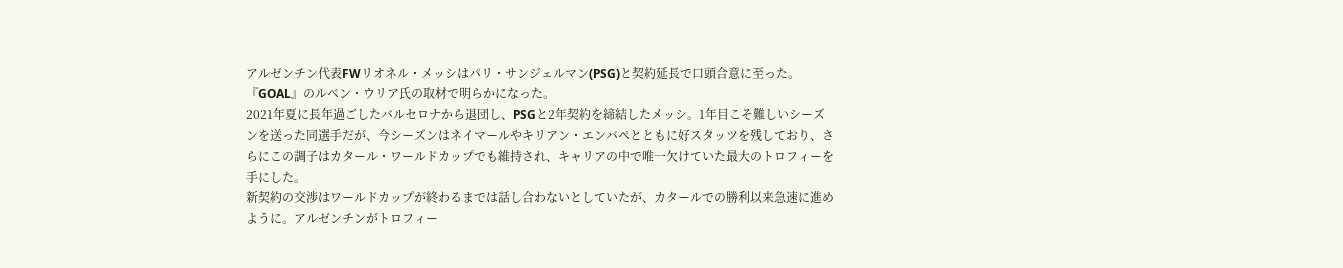アルゼンチン代表FWリオネル・メッシはパリ・サンジェルマン(PSG)と契約延長で口頭合意に至った。『GOAL』のルベン・ウリア氏の取材で明らかになった。
2021年夏に長年過ごしたバルセロナから退団し、PSGと2年契約を締結したメッシ。1年目こそ難しいシーズンを送った同選手だが、今シーズンはネイマールやキリアン・エンバペとともに好スタッツを残しており、さらにこの調子はカタール・ワールドカップでも維持され、キャリアの中で唯一欠けていた最大のトロフィーを手にした。
新契約の交渉はワールドカップが終わるまでは話し合わないとしていたが、カタールでの勝利以来急速に進めように。アルゼンチンがトロフィー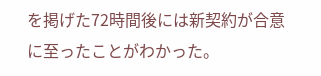を掲げた72時間後には新契約が合意に至ったことがわかった。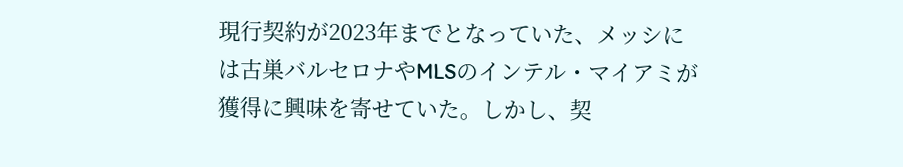現行契約が2023年までとなっていた、メッシには古巣バルセロナやMLSのインテル・マイアミが獲得に興味を寄せていた。しかし、契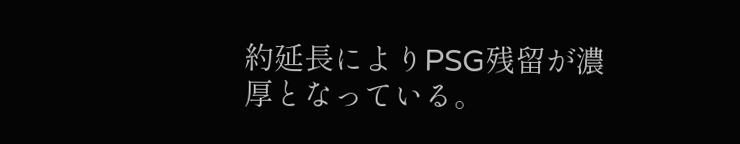約延長によりPSG残留が濃厚となっている。